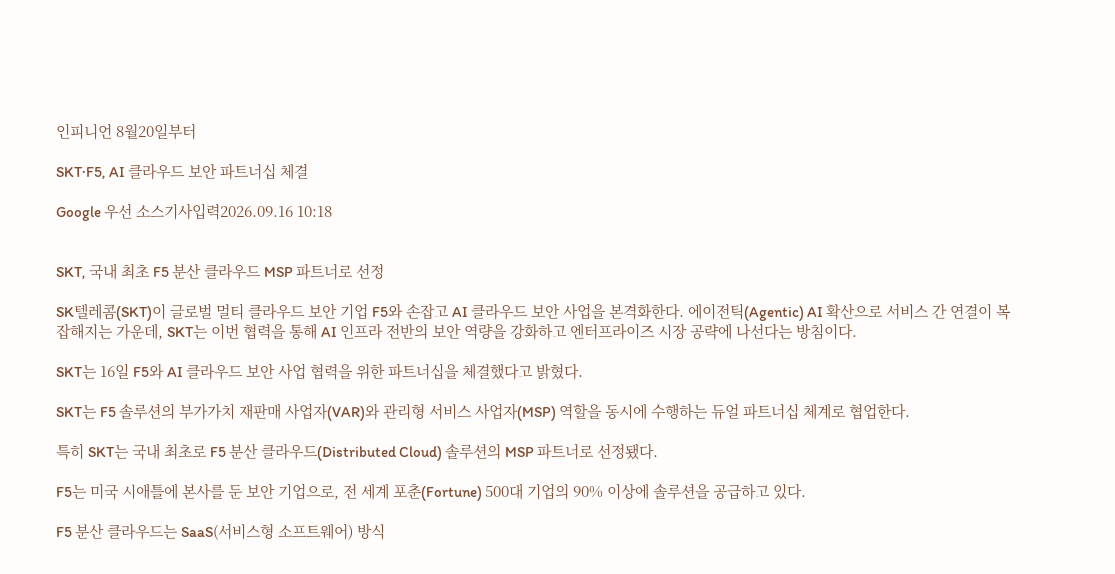인피니언 8월20일부터

SKT·F5, AI 클라우드 보안 파트너십 체결

Google 우선 소스기사입력2026.09.16 10:18


SKT, 국내 최초 F5 분산 클라우드 MSP 파트너로 선정

SK텔레콤(SKT)이 글로벌 멀티 클라우드 보안 기업 F5와 손잡고 AI 클라우드 보안 사업을 본격화한다. 에이전틱(Agentic) AI 확산으로 서비스 간 연결이 복잡해지는 가운데, SKT는 이번 협력을 통해 AI 인프라 전반의 보안 역량을 강화하고 엔터프라이즈 시장 공략에 나선다는 방침이다.

SKT는 16일 F5와 AI 클라우드 보안 사업 협력을 위한 파트너십을 체결했다고 밝혔다.

SKT는 F5 솔루션의 부가가치 재판매 사업자(VAR)와 관리형 서비스 사업자(MSP) 역할을 동시에 수행하는 듀얼 파트너십 체계로 협업한다.

특히 SKT는 국내 최초로 F5 분산 클라우드(Distributed Cloud) 솔루션의 MSP 파트너로 선정됐다.

F5는 미국 시애틀에 본사를 둔 보안 기업으로, 전 세계 포춘(Fortune) 500대 기업의 90% 이상에 솔루션을 공급하고 있다.

F5 분산 클라우드는 SaaS(서비스형 소프트웨어) 방식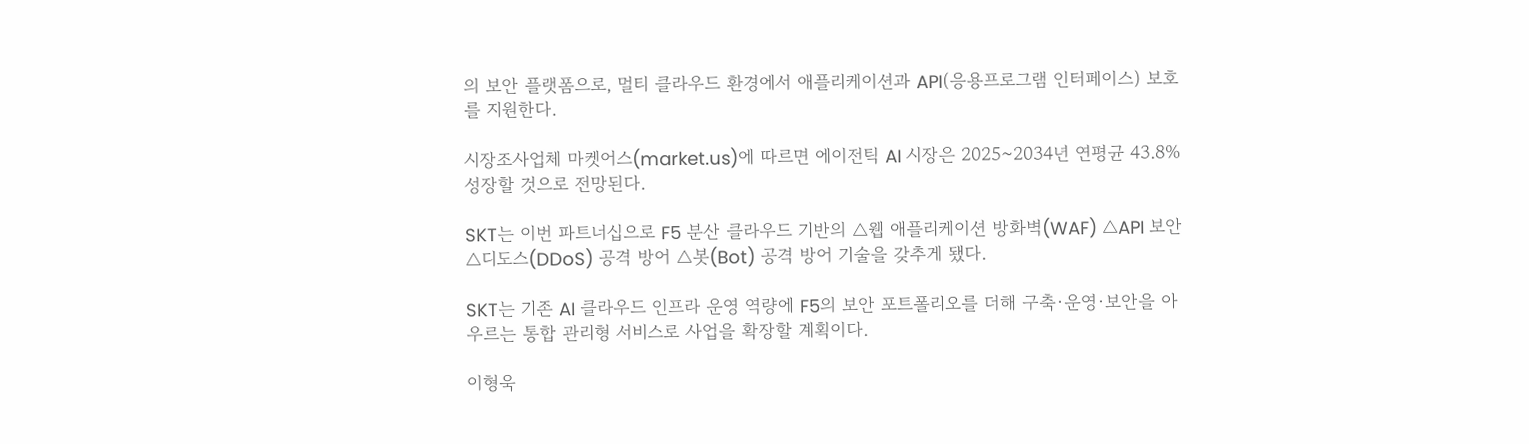의 보안 플랫폼으로, 멀티 클라우드 환경에서 애플리케이션과 API(응용프로그램 인터페이스) 보호를 지원한다.

시장조사업체 마켓어스(market.us)에 따르면 에이전틱 AI 시장은 2025~2034년 연평균 43.8% 성장할 것으로 전망된다.

SKT는 이번 파트너십으로 F5 분산 클라우드 기반의 △웹 애플리케이션 방화벽(WAF) △API 보안 △디도스(DDoS) 공격 방어 △봇(Bot) 공격 방어 기술을 갖추게 됐다.

SKT는 기존 AI 클라우드 인프라 운영 역량에 F5의 보안 포트폴리오를 더해 구축·운영·보안을 아우르는 통합 관리형 서비스로 사업을 확장할 계획이다.

이형욱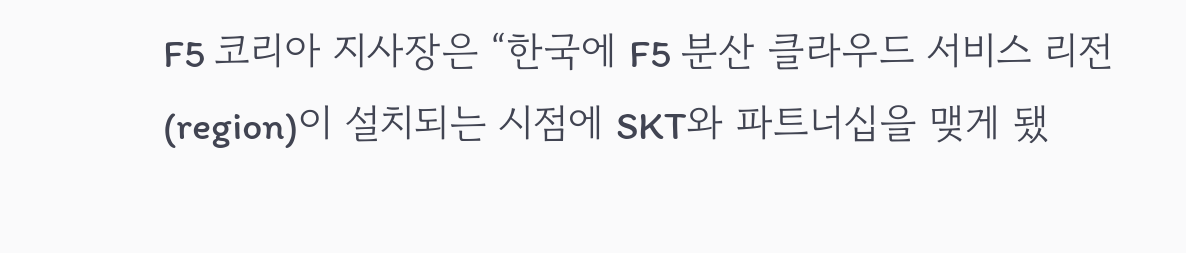F5 코리아 지사장은 “한국에 F5 분산 클라우드 서비스 리전(region)이 설치되는 시점에 SKT와 파트너십을 맺게 됐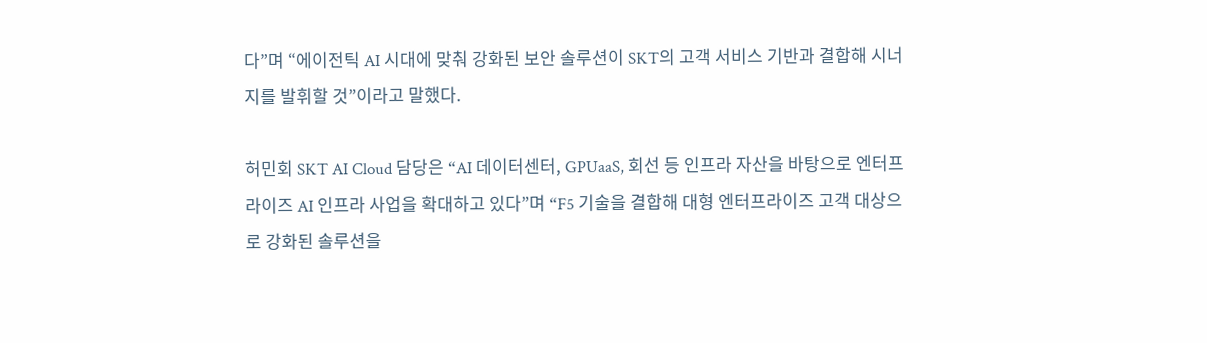다”며 “에이전틱 AI 시대에 맞춰 강화된 보안 솔루션이 SKT의 고객 서비스 기반과 결합해 시너지를 발휘할 것”이라고 말했다.

허민회 SKT AI Cloud 담당은 “AI 데이터센터, GPUaaS, 회선 등 인프라 자산을 바탕으로 엔터프라이즈 AI 인프라 사업을 확대하고 있다”며 “F5 기술을 결합해 대형 엔터프라이즈 고객 대상으로 강화된 솔루션을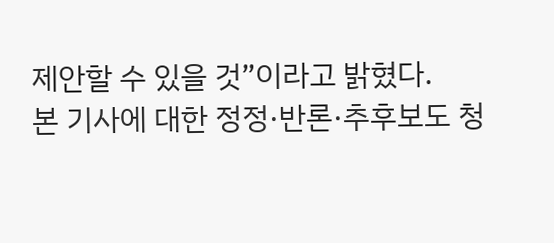제안할 수 있을 것”이라고 밝혔다.
본 기사에 대한 정정·반론·추후보도 청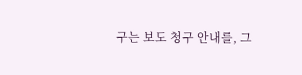구는 보도 청구 안내를, 그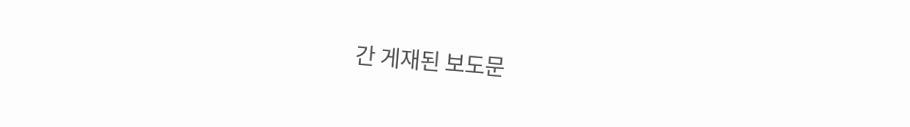간 게재된 보도문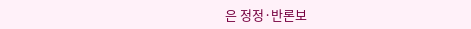은 정정·반론보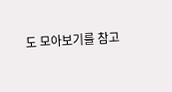도 모아보기를 참고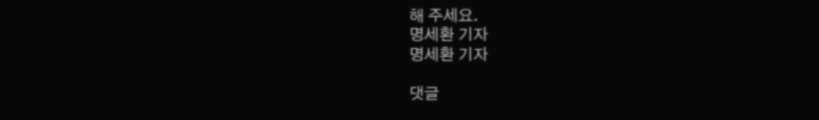해 주세요.
명세환 기자
명세환 기자

댓글